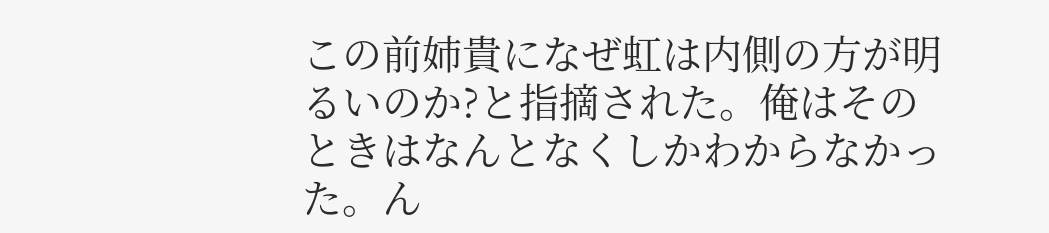この前姉貴になぜ虹は内側の方が明るいのか?と指摘された。俺はそのときはなんとなくしかわからなかった。ん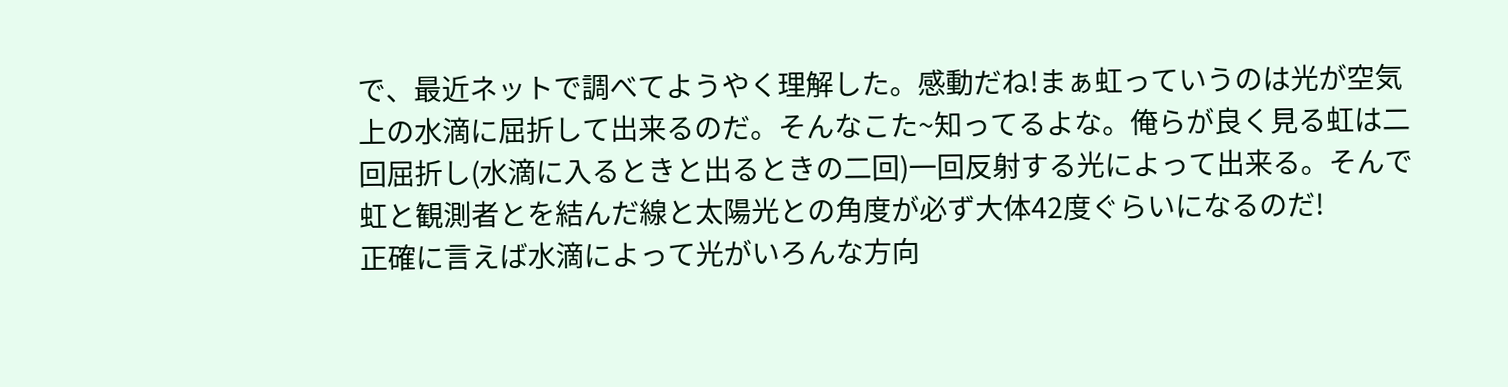で、最近ネットで調べてようやく理解した。感動だね!まぁ虹っていうのは光が空気上の水滴に屈折して出来るのだ。そんなこた~知ってるよな。俺らが良く見る虹は二回屈折し(水滴に入るときと出るときの二回)一回反射する光によって出来る。そんで虹と観測者とを結んだ線と太陽光との角度が必ず大体42度ぐらいになるのだ!
正確に言えば水滴によって光がいろんな方向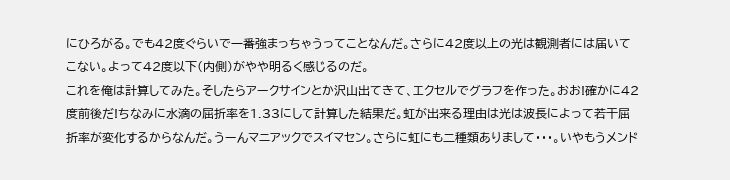にひろがる。でも42度ぐらいで一番強まっちゃうってことなんだ。さらに42度以上の光は観測者には届いてこない。よって42度以下(内側)がやや明るく感じるのだ。
これを俺は計算してみた。そしたらアークサインとか沢山出てきて、エクセルでグラフを作った。おお!確かに42度前後だ!ちなみに水滴の屈折率を1.33にして計算した結果だ。虹が出来る理由は光は波長によって若干屈折率が変化するからなんだ。うーんマニアックでスイマセン。さらに虹にも二種類ありまして・・・。いやもうメンド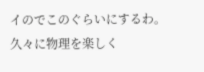イのでこのぐらいにするわ。久々に物理を楽しく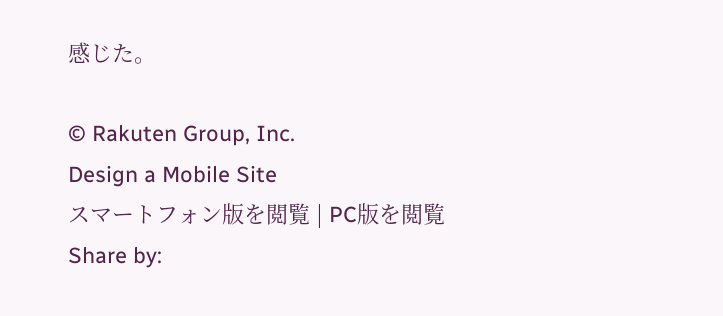感じた。

© Rakuten Group, Inc.
Design a Mobile Site
スマートフォン版を閲覧 | PC版を閲覧
Share by: